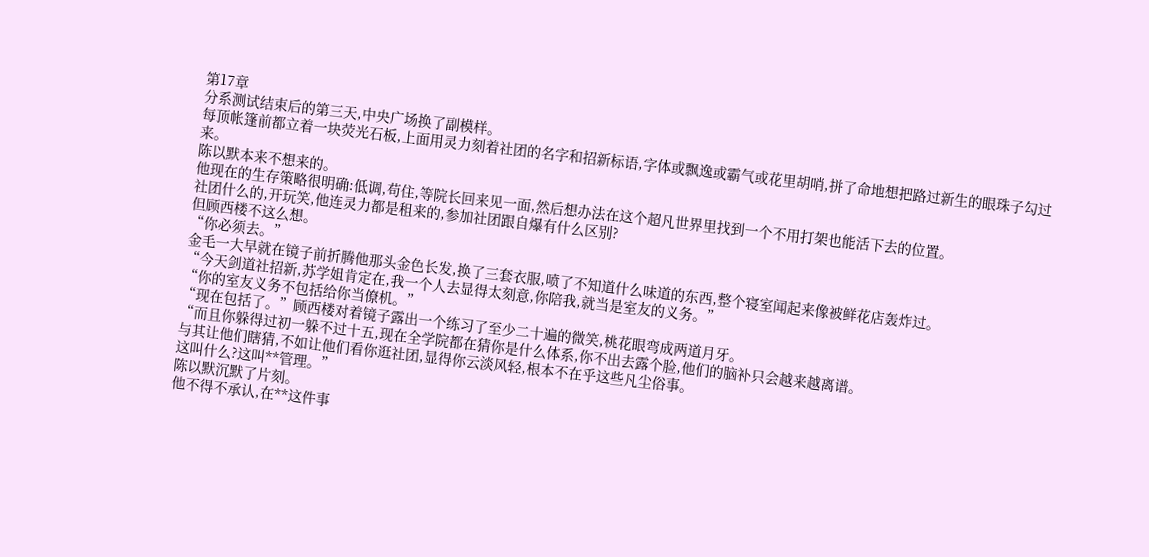第17章
分系测试结束后的第三天,中央广场换了副模样。
每顶帐篷前都立着一块荧光石板,上面用灵力刻着社团的名字和招新标语,字体或飘逸或霸气或花里胡哨,拼了命地想把路过新生的眼珠子勾过来。
陈以默本来不想来的。
他现在的生存策略很明确:低调,苟住,等院长回来见一面,然后想办法在这个超凡世界里找到一个不用打架也能活下去的位置。
社团什么的,开玩笑,他连灵力都是租来的,参加社团跟自爆有什么区别?
但顾西楼不这么想。
“你必须去。”
金毛一大早就在镜子前折腾他那头金色长发,换了三套衣服,喷了不知道什么味道的东西,整个寝室闻起来像被鲜花店轰炸过。
“今天剑道社招新,苏学姐肯定在,我一个人去显得太刻意,你陪我,就当是室友的义务。”
“你的室友义务不包括给你当僚机。”
“现在包括了。”顾西楼对着镜子露出一个练习了至少二十遍的微笑,桃花眼弯成两道月牙。
“而且你躲得过初一躲不过十五,现在全学院都在猜你是什么体系,你不出去露个脸,他们的脑补只会越来越离谱。
与其让他们瞎猜,不如让他们看你逛社团,显得你云淡风轻,根本不在乎这些凡尘俗事。
这叫什么?这叫**管理。”
陈以默沉默了片刻。
他不得不承认,在**这件事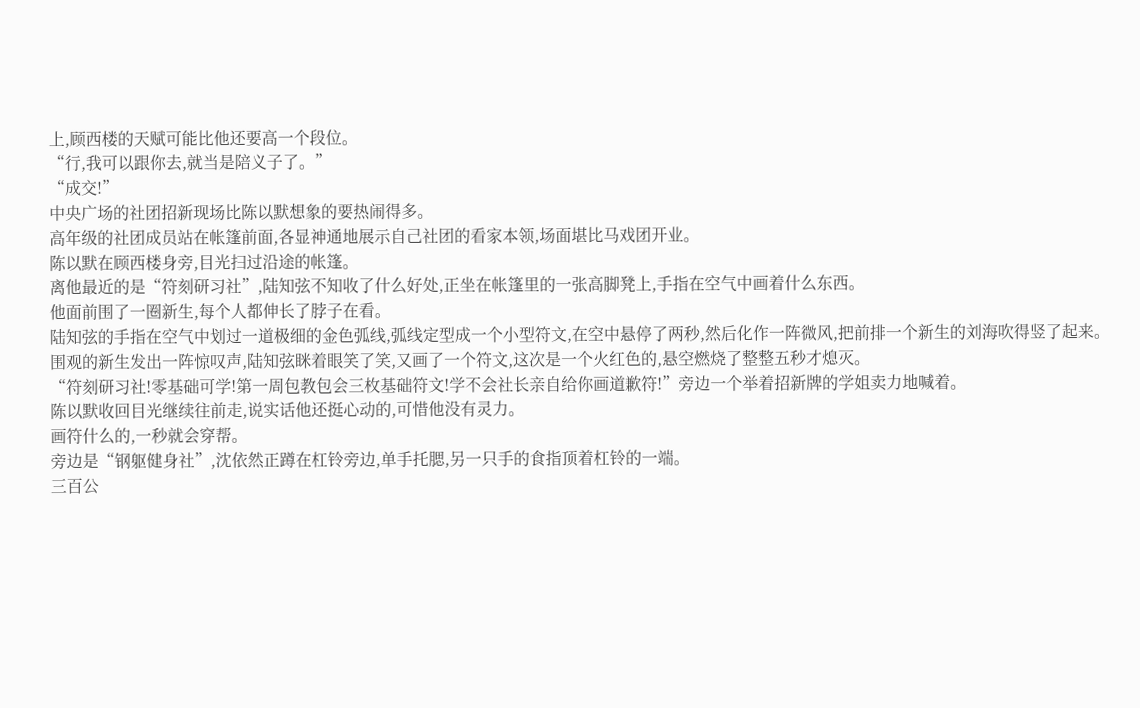上,顾西楼的天赋可能比他还要高一个段位。
“行,我可以跟你去,就当是陪义子了。”
“成交!”
中央广场的社团招新现场比陈以默想象的要热闹得多。
高年级的社团成员站在帐篷前面,各显神通地展示自己社团的看家本领,场面堪比马戏团开业。
陈以默在顾西楼身旁,目光扫过沿途的帐篷。
离他最近的是“符刻研习社”,陆知弦不知收了什么好处,正坐在帐篷里的一张高脚凳上,手指在空气中画着什么东西。
他面前围了一圈新生,每个人都伸长了脖子在看。
陆知弦的手指在空气中划过一道极细的金色弧线,弧线定型成一个小型符文,在空中悬停了两秒,然后化作一阵微风,把前排一个新生的刘海吹得竖了起来。
围观的新生发出一阵惊叹声,陆知弦眯着眼笑了笑,又画了一个符文,这次是一个火红色的,悬空燃烧了整整五秒才熄灭。
“符刻研习社!零基础可学!第一周包教包会三枚基础符文!学不会社长亲自给你画道歉符!”旁边一个举着招新牌的学姐卖力地喊着。
陈以默收回目光继续往前走,说实话他还挺心动的,可惜他没有灵力。
画符什么的,一秒就会穿帮。
旁边是“钢躯健身社”,沈依然正蹲在杠铃旁边,单手托腮,另一只手的食指顶着杠铃的一端。
三百公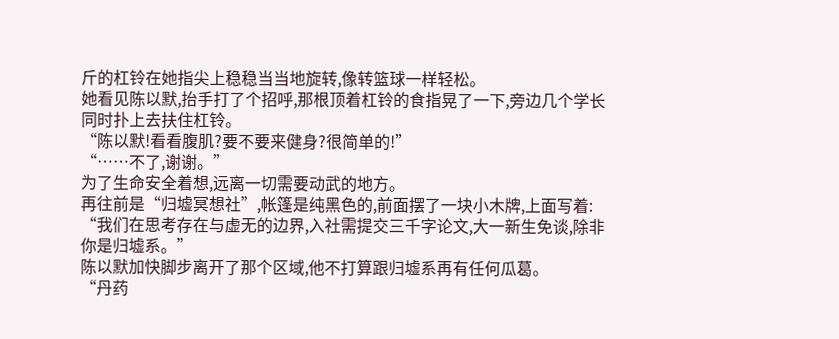斤的杠铃在她指尖上稳稳当当地旋转,像转篮球一样轻松。
她看见陈以默,抬手打了个招呼,那根顶着杠铃的食指晃了一下,旁边几个学长同时扑上去扶住杠铃。
“陈以默!看看腹肌?要不要来健身?很简单的!”
“……不了,谢谢。”
为了生命安全着想,远离一切需要动武的地方。
再往前是“归墟冥想社”,帐篷是纯黑色的,前面摆了一块小木牌,上面写着:
“我们在思考存在与虚无的边界,入社需提交三千字论文,大一新生免谈,除非你是归墟系。”
陈以默加快脚步离开了那个区域,他不打算跟归墟系再有任何瓜葛。
“丹药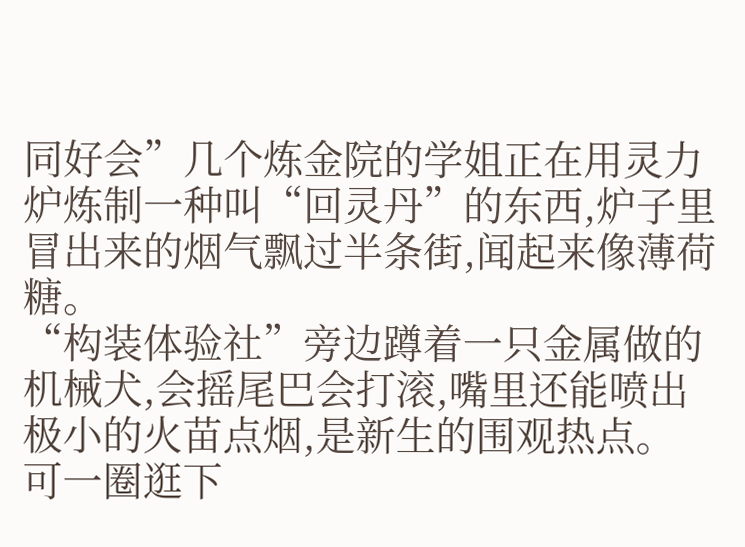同好会”几个炼金院的学姐正在用灵力炉炼制一种叫“回灵丹”的东西,炉子里冒出来的烟气飘过半条街,闻起来像薄荷糖。
“构装体验社”旁边蹲着一只金属做的机械犬,会摇尾巴会打滚,嘴里还能喷出极小的火苗点烟,是新生的围观热点。
可一圈逛下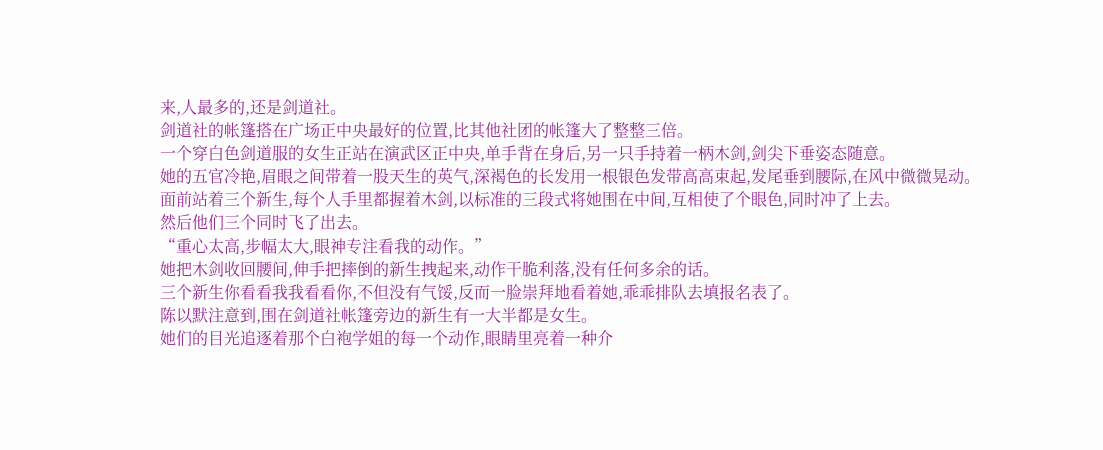来,人最多的,还是剑道社。
剑道社的帐篷搭在广场正中央最好的位置,比其他社团的帐篷大了整整三倍。
一个穿白色剑道服的女生正站在演武区正中央,单手背在身后,另一只手持着一柄木剑,剑尖下垂姿态随意。
她的五官冷艳,眉眼之间带着一股天生的英气,深褐色的长发用一根银色发带高高束起,发尾垂到腰际,在风中微微晃动。
面前站着三个新生,每个人手里都握着木剑,以标准的三段式将她围在中间,互相使了个眼色,同时冲了上去。
然后他们三个同时飞了出去。
“重心太高,步幅太大,眼神专注看我的动作。”
她把木剑收回腰间,伸手把摔倒的新生拽起来,动作干脆利落,没有任何多余的话。
三个新生你看看我我看看你,不但没有气馁,反而一脸崇拜地看着她,乖乖排队去填报名表了。
陈以默注意到,围在剑道社帐篷旁边的新生有一大半都是女生。
她们的目光追逐着那个白袍学姐的每一个动作,眼睛里亮着一种介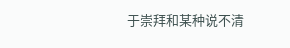于崇拜和某种说不清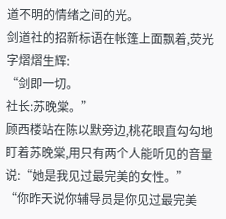道不明的情绪之间的光。
剑道社的招新标语在帐篷上面飘着,荧光字熠熠生辉:
“剑即一切。
社长:苏晚棠。”
顾西楼站在陈以默旁边,桃花眼直勾勾地盯着苏晚棠,用只有两个人能听见的音量说:“她是我见过最完美的女性。”
“你昨天说你辅导员是你见过最完美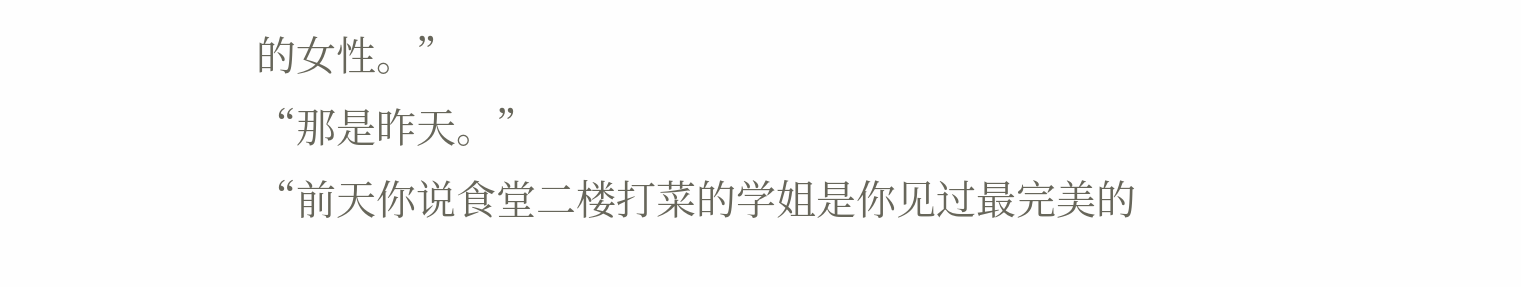的女性。”
“那是昨天。”
“前天你说食堂二楼打菜的学姐是你见过最完美的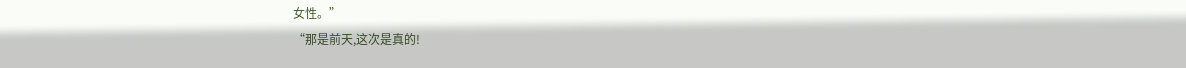女性。”
“那是前天,这次是真的!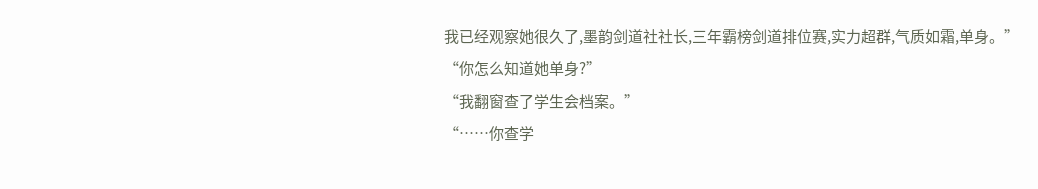我已经观察她很久了,墨韵剑道社社长,三年霸榜剑道排位赛,实力超群,气质如霜,单身。”
“你怎么知道她单身?”
“我翻窗查了学生会档案。”
“……你查学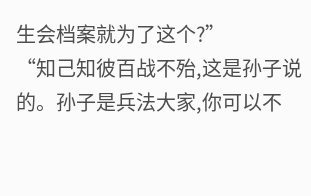生会档案就为了这个?”
“知己知彼百战不殆,这是孙子说的。孙子是兵法大家,你可以不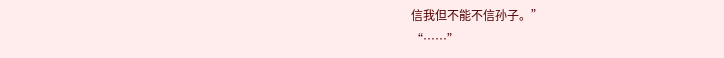信我但不能不信孙子。”
“……”